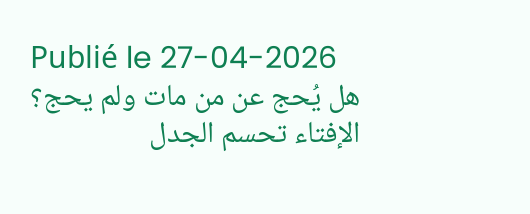Publié le 27-04-2026
هل يُحج عن من مات ولم يحج؟ الإفتاء تحسم الجدل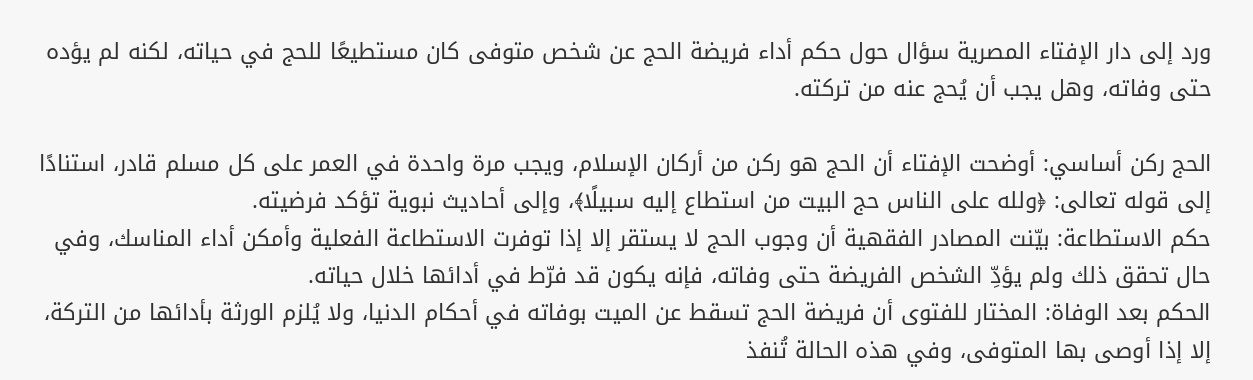ورد إلى دار الإفتاء المصرية سؤال حول حكم أداء فريضة الحج عن شخص متوفى كان مستطيعًا للحج في حياته، لكنه لم يؤده حتى وفاته، وهل يجب أن يُحج عنه من تركته.

الحج ركن أساسي: أوضحت الإفتاء أن الحج هو ركن من أركان الإسلام، ويجب مرة واحدة في العمر على كل مسلم قادر، استنادًا إلى قوله تعالى: ﴿ولله على الناس حج البيت من استطاع إليه سبيلًا﴾، وإلى أحاديث نبوية تؤكد فرضيته.
حكم الاستطاعة: بيّنت المصادر الفقهية أن وجوب الحج لا يستقر إلا إذا توفرت الاستطاعة الفعلية وأمكن أداء المناسك، وفي حال تحقق ذلك ولم يؤدِّ الشخص الفريضة حتى وفاته، فإنه يكون قد فرّط في أدائها خلال حياته.
الحكم بعد الوفاة: المختار للفتوى أن فريضة الحج تسقط عن الميت بوفاته في أحكام الدنيا، ولا يُلزم الورثة بأدائها من التركة، إلا إذا أوصى بها المتوفى، وفي هذه الحالة تُنفذ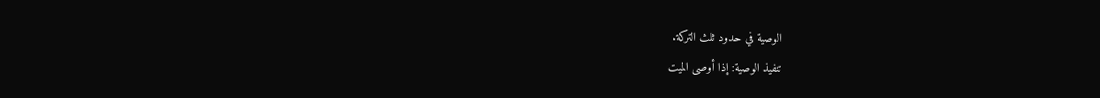الوصية في حدود ثلث التركة.
تنفيذ الوصية: إذا أوصى الميت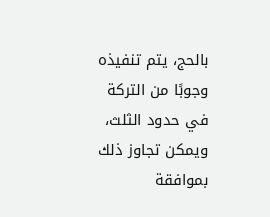بالحج، يتم تنفيذه وجوبًا من التركة في حدود الثلث، ويمكن تجاوز ذلك بموافقة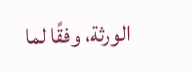الورثة، وفقًا لما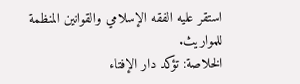استقر عليه الفقه الإسلامي والقوانين المنظمة للمواريث.
الخلاصة: تؤكد دار الإفتاء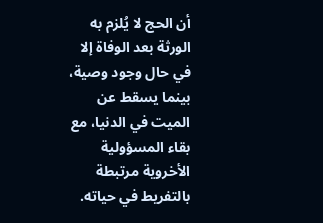أن الحج لا يُلزم به الورثة بعد الوفاة إلا في حال وجود وصية، بينما يسقط عن الميت في الدنيا، مع بقاء المسؤولية الأخروية مرتبطة بالتفريط في حياته.